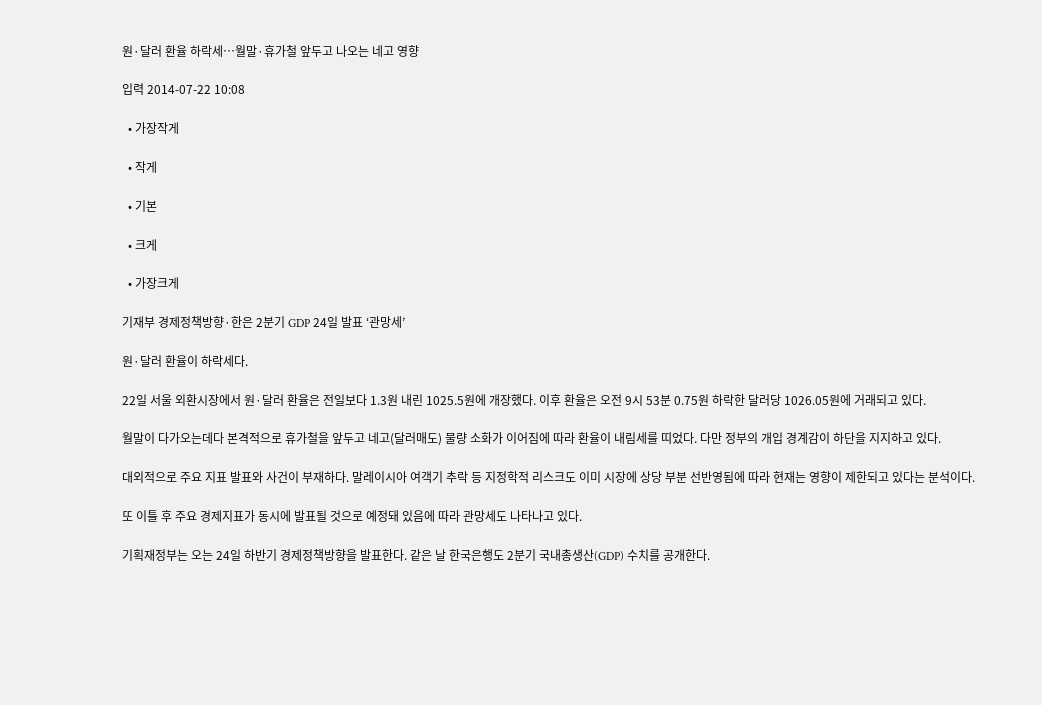원·달러 환율 하락세…월말·휴가철 앞두고 나오는 네고 영향

입력 2014-07-22 10:08

  • 가장작게

  • 작게

  • 기본

  • 크게

  • 가장크게

기재부 경제정책방향·한은 2분기 GDP 24일 발표 ‘관망세’

원·달러 환율이 하락세다.

22일 서울 외환시장에서 원·달러 환율은 전일보다 1.3원 내린 1025.5원에 개장했다. 이후 환율은 오전 9시 53분 0.75원 하락한 달러당 1026.05원에 거래되고 있다.

월말이 다가오는데다 본격적으로 휴가철을 앞두고 네고(달러매도) 물량 소화가 이어짐에 따라 환율이 내림세를 띠었다. 다만 정부의 개입 경계감이 하단을 지지하고 있다.

대외적으로 주요 지표 발표와 사건이 부재하다. 말레이시아 여객기 추락 등 지정학적 리스크도 이미 시장에 상당 부분 선반영됨에 따라 현재는 영향이 제한되고 있다는 분석이다.

또 이틀 후 주요 경제지표가 동시에 발표될 것으로 예정돼 있음에 따라 관망세도 나타나고 있다.

기획재정부는 오는 24일 하반기 경제정책방향을 발표한다. 같은 날 한국은행도 2분기 국내총생산(GDP) 수치를 공개한다.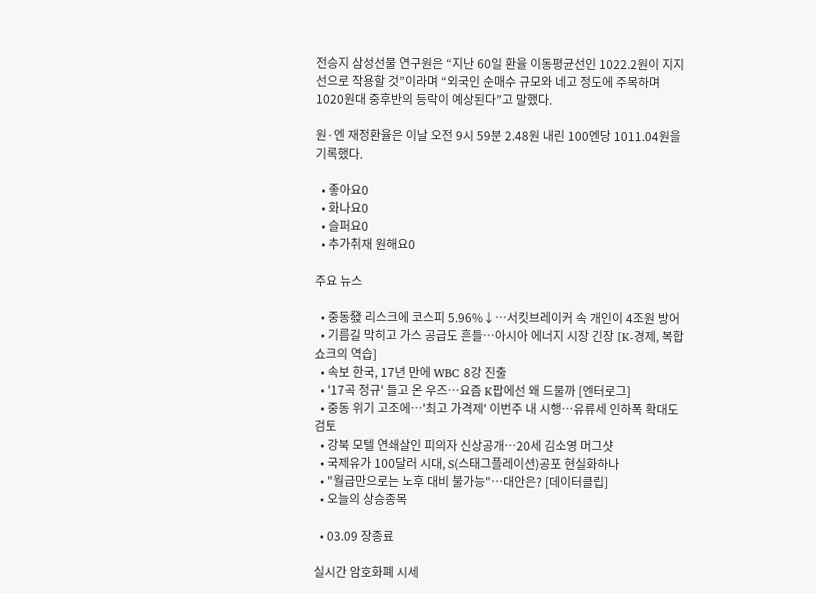전승지 삼성선물 연구원은 “지난 60일 환율 이동평균선인 1022.2원이 지지선으로 작용할 것”이라며 “외국인 순매수 규모와 네고 정도에 주목하며 1020원대 중후반의 등락이 예상된다”고 말했다.

원·엔 재정환율은 이날 오전 9시 59분 2.48원 내린 100엔당 1011.04원을 기록했다.

  • 좋아요0
  • 화나요0
  • 슬퍼요0
  • 추가취재 원해요0

주요 뉴스

  • 중동發 리스크에 코스피 5.96%↓⋯서킷브레이커 속 개인이 4조원 방어
  • 기름길 막히고 가스 공급도 흔들…아시아 에너지 시장 긴장 [K-경제, 복합 쇼크의 역습]
  • 속보 한국, 17년 만에 WBC 8강 진출
  • '17곡 정규' 들고 온 우즈⋯요즘 K팝에선 왜 드물까 [엔터로그]
  • 중동 위기 고조에…'최고 가격제' 이번주 내 시행…유류세 인하폭 확대도 검토
  • 강북 모텔 연쇄살인 피의자 신상공개…20세 김소영 머그샷
  • 국제유가 100달러 시대, S(스태그플레이션)공포 현실화하나
  • "월급만으로는 노후 대비 불가능"…대안은? [데이터클립]
  • 오늘의 상승종목

  • 03.09 장종료

실시간 암호화폐 시세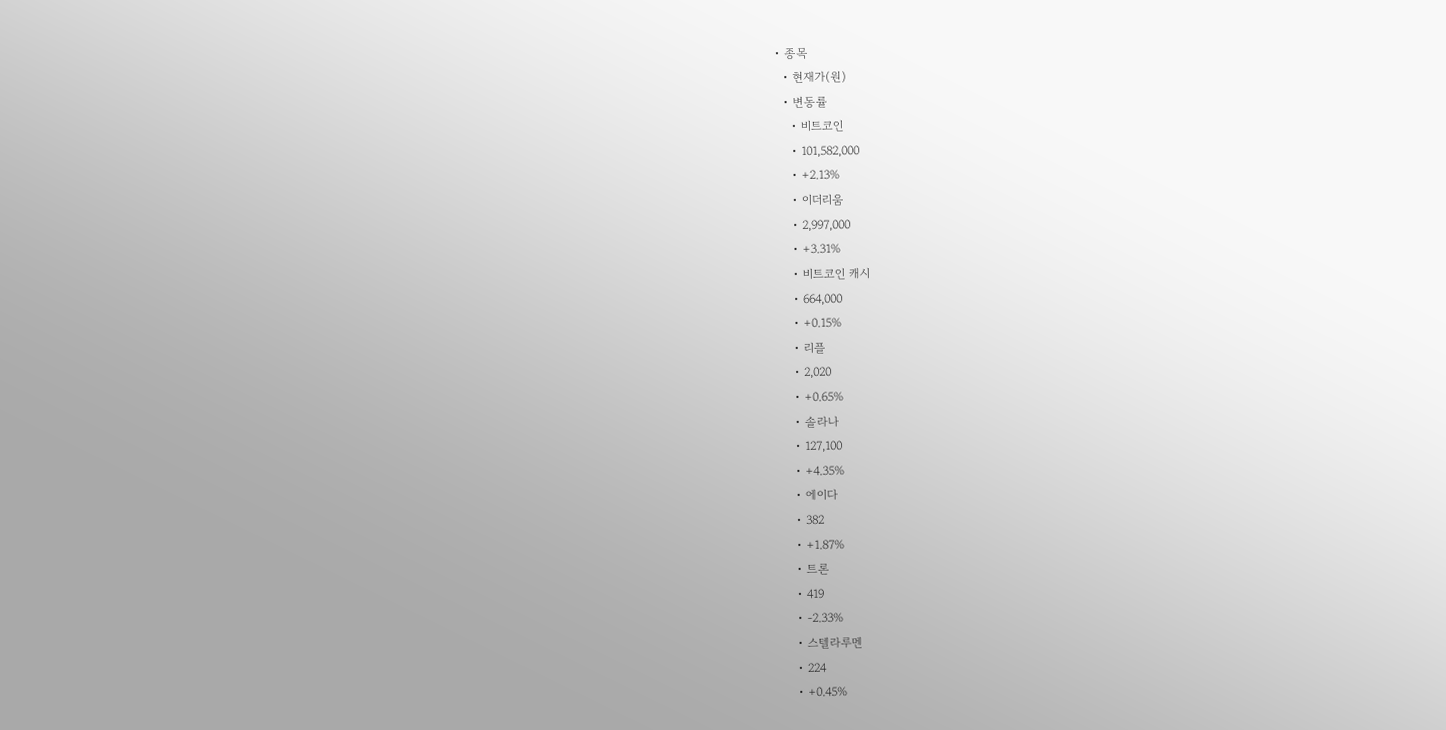• 종목
  • 현재가(원)
  • 변동률
    • 비트코인
    • 101,582,000
    • +2.13%
    • 이더리움
    • 2,997,000
    • +3.31%
    • 비트코인 캐시
    • 664,000
    • +0.15%
    • 리플
    • 2,020
    • +0.65%
    • 솔라나
    • 127,100
    • +4.35%
    • 에이다
    • 382
    • +1.87%
    • 트론
    • 419
    • -2.33%
    • 스텔라루멘
    • 224
    • +0.45%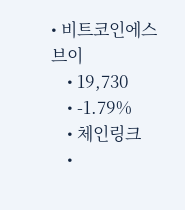• 비트코인에스브이
    • 19,730
    • -1.79%
    • 체인링크
    •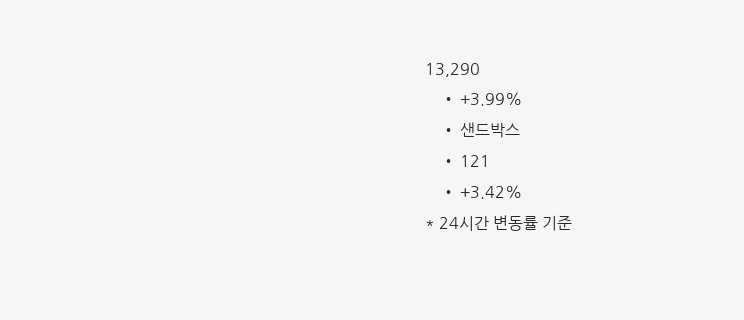13,290
    • +3.99%
    • 샌드박스
    • 121
    • +3.42%
* 24시간 변동률 기준